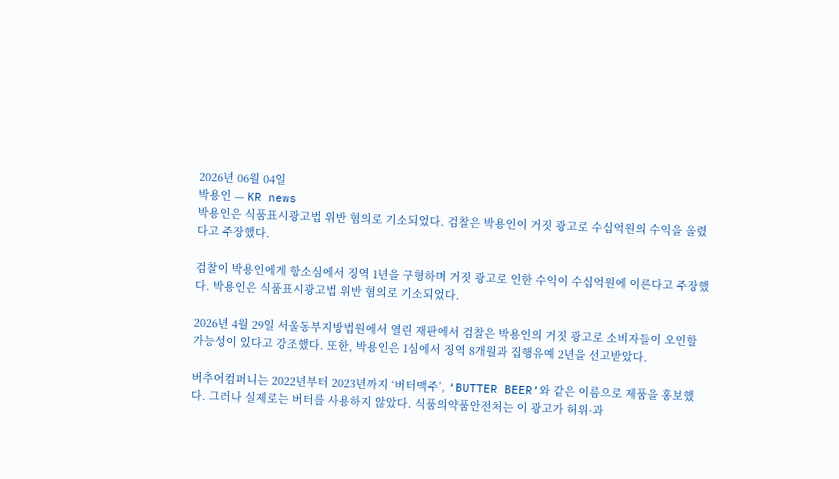2026년 06월 04일
박용인 — KR news
박용인은 식품표시광고법 위반 혐의로 기소되었다. 검찰은 박용인이 거짓 광고로 수십억원의 수익을 올렸다고 주장했다.

검찰이 박용인에게 항소심에서 징역 1년을 구형하며 거짓 광고로 인한 수익이 수십억원에 이른다고 주장했다. 박용인은 식품표시광고법 위반 혐의로 기소되었다.

2026년 4월 29일 서울동부지방법원에서 열린 재판에서 검찰은 박용인의 거짓 광고로 소비자들이 오인할 가능성이 있다고 강조했다. 또한, 박용인은 1심에서 징역 8개월과 집행유예 2년을 선고받았다.

버추어컴퍼니는 2022년부터 2023년까지 ‘버터맥주’, ‘BUTTER BEER’와 같은 이름으로 제품을 홍보했다. 그러나 실제로는 버터를 사용하지 않았다. 식품의약품안전처는 이 광고가 허위·과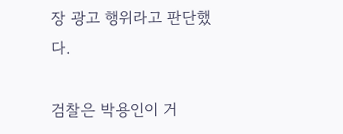장 광고 행위라고 판단했다.

검찰은 박용인이 거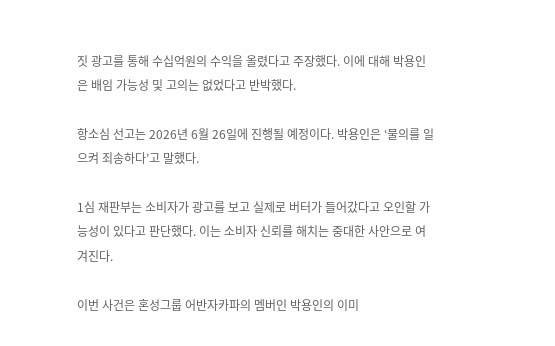짓 광고를 통해 수십억원의 수익을 올렸다고 주장했다. 이에 대해 박용인은 배임 가능성 및 고의는 없었다고 반박했다.

항소심 선고는 2026년 6월 26일에 진행될 예정이다. 박용인은 ‘물의를 일으켜 죄송하다’고 말했다.

1심 재판부는 소비자가 광고를 보고 실제로 버터가 들어갔다고 오인할 가능성이 있다고 판단했다. 이는 소비자 신뢰를 해치는 중대한 사안으로 여겨진다.

이번 사건은 혼성그룹 어반자카파의 멤버인 박용인의 이미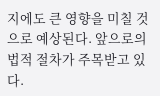지에도 큰 영향을 미칠 것으로 예상된다. 앞으로의 법적 절차가 주목받고 있다.